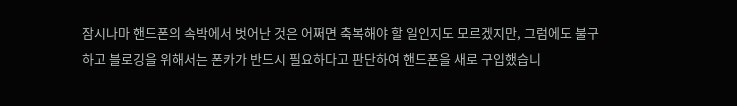잠시나마 핸드폰의 속박에서 벗어난 것은 어쩌면 축복해야 할 일인지도 모르겠지만, 그럼에도 불구하고 블로깅을 위해서는 폰카가 반드시 필요하다고 판단하여 핸드폰을 새로 구입했습니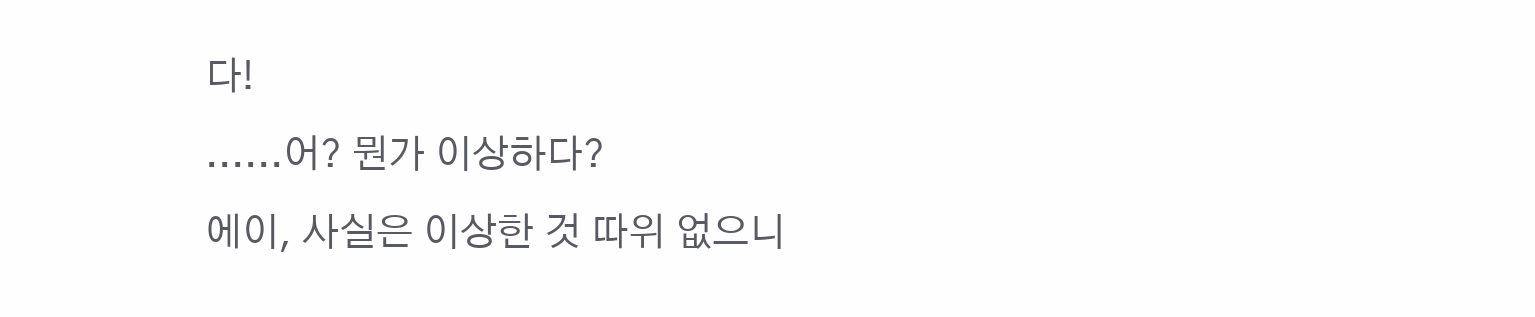다!
......어? 뭔가 이상하다?
에이, 사실은 이상한 것 따위 없으니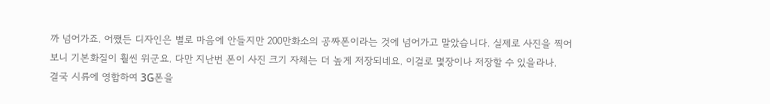까 넘어가죠. 어쨌든 디자인은 별로 마음에 안들지만 200만화소의 공짜폰이라는 것에 넘어가고 말았습니다. 실제로 사진을 찍어보니 기본화질이 훨씬 위군요. 다만 지난번 폰이 사진 크기 자체는 더 높게 저장되네요. 이걸로 몇장이나 저장할 수 있을라나.
결국 시류에 영합하여 3G폰을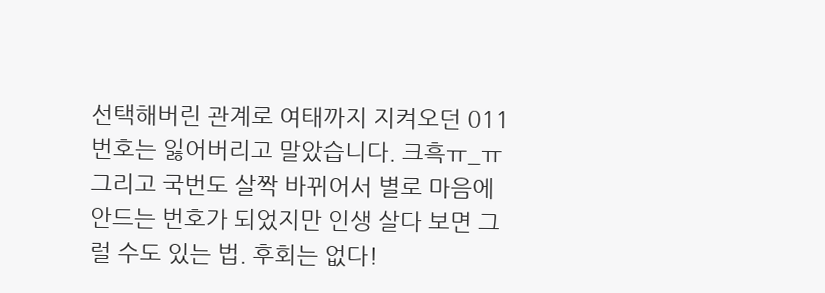선택해버린 관계로 여태까지 지켜오던 011 번호는 잃어버리고 말았습니다. 크흑ㅠ_ㅠ 그리고 국번도 살짝 바뀌어서 별로 마음에 안드는 번호가 되었지만 인생 살다 보면 그럴 수도 있는 법. 후회는 없다!